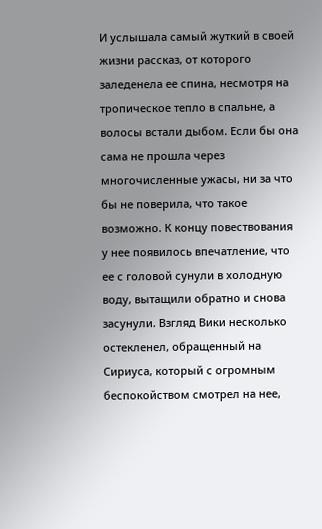И услышала самый жуткий в своей жизни рассказ, от которого заледенела ее спина, несмотря на тропическое тепло в спальне, а волосы встали дыбом. Если бы она сама не прошла через многочисленные ужасы, ни за что бы не поверила, что такое возможно. К концу повествования у нее появилось впечатление, что ее с головой сунули в холодную воду, вытащили обратно и снова засунули. Взгляд Вики несколько остекленел, обращенный на Сириуса, который с огромным беспокойством смотрел на нее,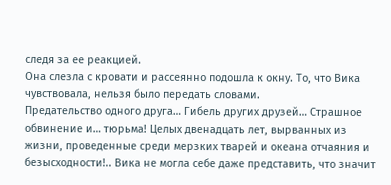следя за ее реакцией.
Она слезла с кровати и рассеянно подошла к окну. То, что Вика чувствовала, нельзя было передать словами.
Предательство одного друга… Гибель других друзей… Страшное обвинение и… тюрьма! Целых двенадцать лет, вырванных из жизни, проведенные среди мерзких тварей и океана отчаяния и безысходности!.. Вика не могла себе даже представить, что значит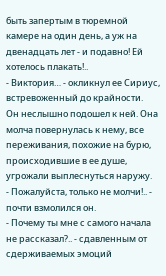быть запертым в тюремной камере на один день, а уж на двенадцать лет - и подавно! Ей хотелось плакать!..
- Виктория… - окликнул ее Сириус, встревоженный до крайности.
Он неслышно подошел к ней. Она молча повернулась к нему, все переживания, похожие на бурю, происходившие в ее душе, угрожали выплеснуться наружу.
- Пожалуйста, только не молчи!.. - почти взмолился он.
- Почему ты мне с самого начала не рассказал?.. - сдавленным от сдерживаемых эмоций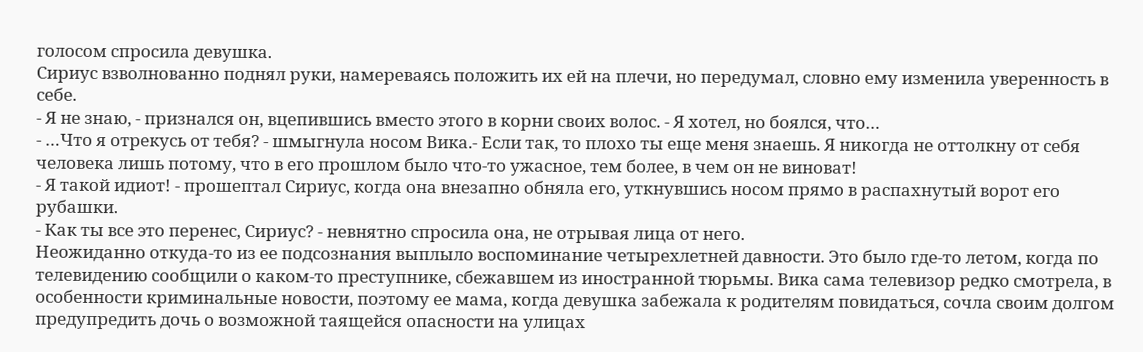голосом спросила девушка.
Сириус взволнованно поднял руки, намереваясь положить их ей на плечи, но передумал, словно ему изменила уверенность в себе.
- Я не знаю, - признался он, вцепившись вместо этого в корни своих волос. - Я хотел, но боялся, что…
- …Что я отрекусь от тебя? - шмыгнула носом Вика.- Если так, то плохо ты еще меня знаешь. Я никогда не оттолкну от себя человека лишь потому, что в его прошлом было что-то ужасное, тем более, в чем он не виноват!
- Я такой идиот! - прошептал Сириус, когда она внезапно обняла его, уткнувшись носом прямо в распахнутый ворот его рубашки.
- Как ты все это перенес, Сириус? - невнятно спросила она, не отрывая лица от него.
Неожиданно откуда-то из ее подсознания выплыло воспоминание четырехлетней давности. Это было где-то летом, когда по телевидению сообщили о каком-то преступнике, сбежавшем из иностранной тюрьмы. Вика сама телевизор редко смотрела, в особенности криминальные новости, поэтому ее мама, когда девушка забежала к родителям повидаться, сочла своим долгом предупредить дочь о возможной таящейся опасности на улицах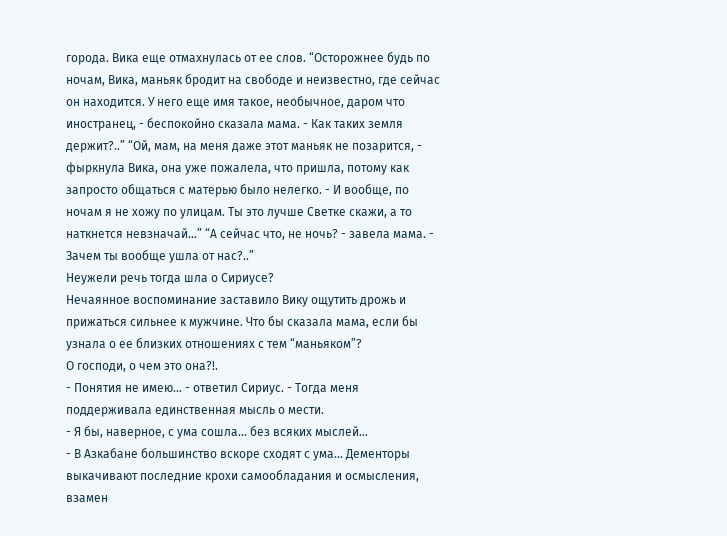города. Вика еще отмахнулась от ее слов. “Осторожнее будь по ночам, Вика, маньяк бродит на свободе и неизвестно, где сейчас он находится. У него еще имя такое, необычное, даром что иностранец, - беспокойно сказала мама. - Как таких земля держит?..” “Ой, мам, на меня даже этот маньяк не позарится, - фыркнула Вика, она уже пожалела, что пришла, потому как запросто общаться с матерью было нелегко. - И вообще, по ночам я не хожу по улицам. Ты это лучше Светке скажи, а то наткнется невзначай…” “А сейчас что, не ночь? - завела мама. - Зачем ты вообще ушла от нас?..”
Неужели речь тогда шла о Сириусе?
Нечаянное воспоминание заставило Вику ощутить дрожь и прижаться сильнее к мужчине. Что бы сказала мама, если бы узнала о ее близких отношениях с тем “маньяком”?
О господи, о чем это она?!.
- Понятия не имею… - ответил Сириус. - Тогда меня поддерживала единственная мысль о мести.
- Я бы, наверное, с ума сошла… без всяких мыслей…
- В Азкабане большинство вскоре сходят с ума… Дементоры выкачивают последние крохи самообладания и осмысления, взамен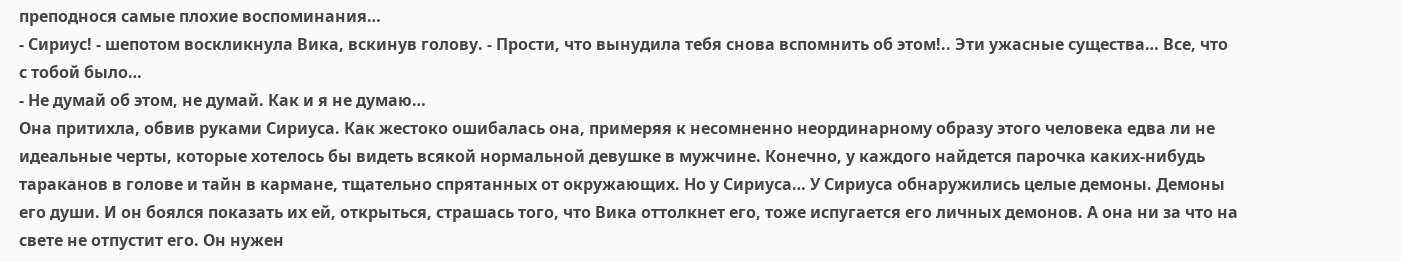преподнося самые плохие воспоминания…
- Сириус! - шепотом воскликнула Вика, вскинув голову. - Прости, что вынудила тебя снова вспомнить об этом!.. Эти ужасные существа… Все, что с тобой было…
- Не думай об этом, не думай. Как и я не думаю…
Она притихла, обвив руками Сириуса. Как жестоко ошибалась она, примеряя к несомненно неординарному образу этого человека едва ли не идеальные черты, которые хотелось бы видеть всякой нормальной девушке в мужчине. Конечно, у каждого найдется парочка каких-нибудь тараканов в голове и тайн в кармане, тщательно спрятанных от окружающих. Но у Сириуса… У Сириуса обнаружились целые демоны. Демоны его души. И он боялся показать их ей, открыться, страшась того, что Вика оттолкнет его, тоже испугается его личных демонов. А она ни за что на свете не отпустит его. Он нужен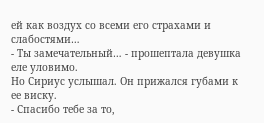ей как воздух со всеми его страхами и слабостями…
- Ты замечательный… - прошептала девушка еле уловимо.
Но Сириус услышал. Он прижался губами к ее виску.
- Спасибо тебе за то,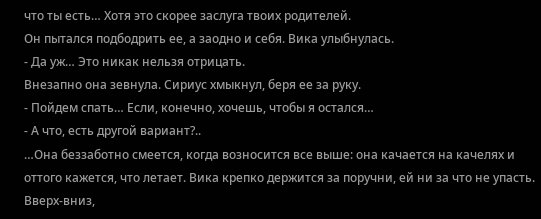что ты есть… Хотя это скорее заслуга твоих родителей.
Он пытался подбодрить ее, а заодно и себя. Вика улыбнулась.
- Да уж… Это никак нельзя отрицать.
Внезапно она зевнула. Сириус хмыкнул, беря ее за руку.
- Пойдем спать… Если, конечно, хочешь, чтобы я остался…
- А что, есть другой вариант?..
…Она беззаботно смеется, когда возносится все выше: она качается на качелях и оттого кажется, что летает. Вика крепко держится за поручни, ей ни за что не упасть.
Вверх-вниз,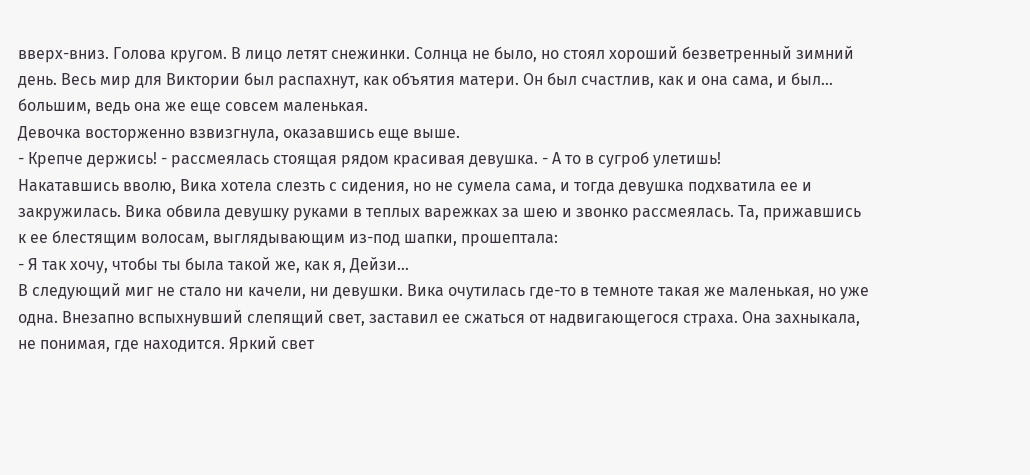вверх-вниз. Голова кругом. В лицо летят снежинки. Солнца не было, но стоял хороший безветренный зимний день. Весь мир для Виктории был распахнут, как объятия матери. Он был счастлив, как и она сама, и был… большим, ведь она же еще совсем маленькая.
Девочка восторженно взвизгнула, оказавшись еще выше.
- Крепче держись! - рассмеялась стоящая рядом красивая девушка. - А то в сугроб улетишь!
Накатавшись вволю, Вика хотела слезть с сидения, но не сумела сама, и тогда девушка подхватила ее и закружилась. Вика обвила девушку руками в теплых варежках за шею и звонко рассмеялась. Та, прижавшись к ее блестящим волосам, выглядывающим из-под шапки, прошептала:
- Я так хочу, чтобы ты была такой же, как я, Дейзи…
В следующий миг не стало ни качели, ни девушки. Вика очутилась где-то в темноте такая же маленькая, но уже одна. Внезапно вспыхнувший слепящий свет, заставил ее сжаться от надвигающегося страха. Она захныкала, не понимая, где находится. Яркий свет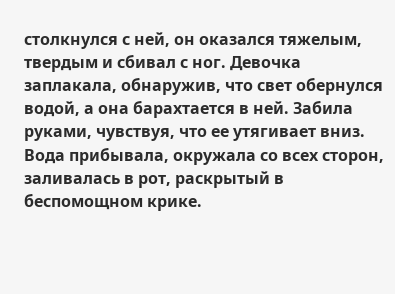столкнулся с ней, он оказался тяжелым, твердым и сбивал с ног. Девочка заплакала, обнаружив, что свет обернулся водой, а она барахтается в ней. Забила руками, чувствуя, что ее утягивает вниз. Вода прибывала, окружала со всех сторон, заливалась в рот, раскрытый в беспомощном крике.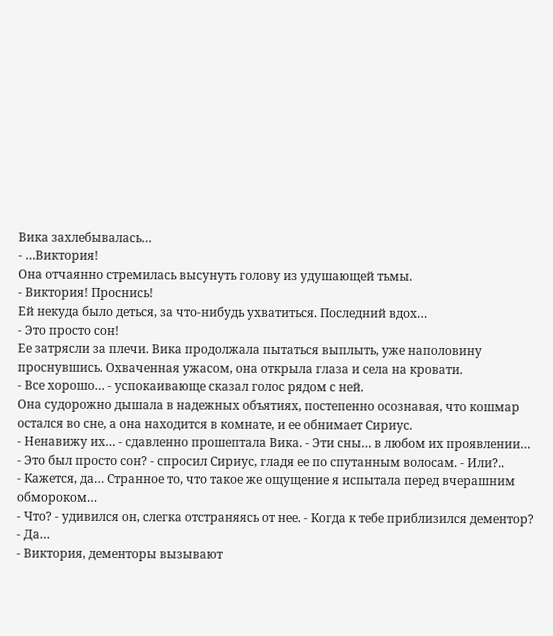Вика захлебывалась…
- …Виктория!
Она отчаянно стремилась высунуть голову из удушающей тьмы.
- Виктория! Проснись!
Ей некуда было деться, за что-нибудь ухватиться. Последний вдох…
- Это просто сон!
Ее затрясли за плечи. Вика продолжала пытаться выплыть, уже наполовину проснувшись. Охваченная ужасом, она открыла глаза и села на кровати.
- Все хорошо… - успокаивающе сказал голос рядом с ней.
Она судорожно дышала в надежных объятиях, постепенно осознавая, что кошмар остался во сне, а она находится в комнате, и ее обнимает Сириус.
- Ненавижу их… - сдавленно прошептала Вика. - Эти сны… в любом их проявлении…
- Это был просто сон? - спросил Сириус, гладя ее по спутанным волосам. - Или?..
- Кажется, да… Странное то, что такое же ощущение я испытала перед вчерашним обмороком…
- Что? - удивился он, слегка отстраняясь от нее. - Когда к тебе приблизился дементор?
- Да…
- Виктория, дементоры вызывают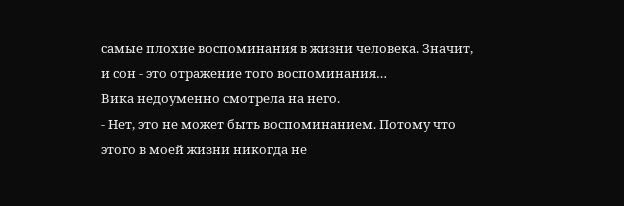самые плохие воспоминания в жизни человека. Значит, и сон - это отражение того воспоминания…
Вика недоуменно смотрела на него.
- Нет, это не может быть воспоминанием. Потому что этого в моей жизни никогда не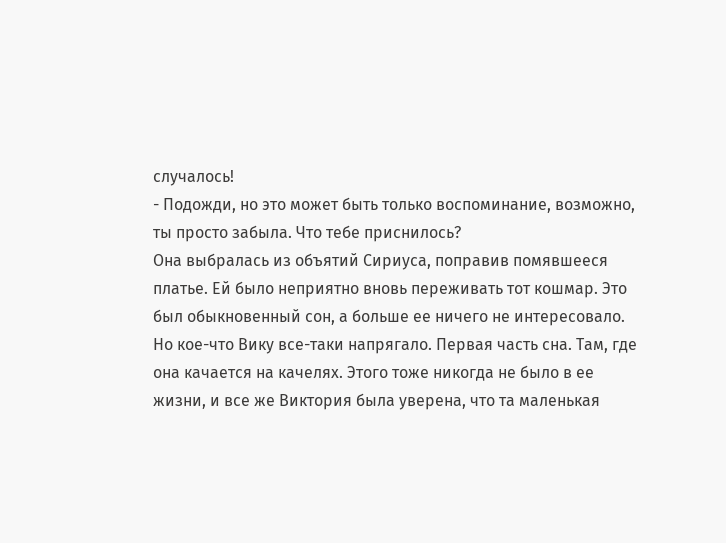случалось!
- Подожди, но это может быть только воспоминание, возможно, ты просто забыла. Что тебе приснилось?
Она выбралась из объятий Сириуса, поправив помявшееся платье. Ей было неприятно вновь переживать тот кошмар. Это был обыкновенный сон, а больше ее ничего не интересовало. Но кое-что Вику все-таки напрягало. Первая часть сна. Там, где она качается на качелях. Этого тоже никогда не было в ее жизни, и все же Виктория была уверена, что та маленькая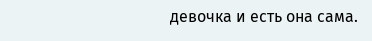девочка и есть она сама.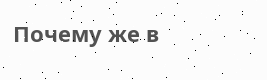Почему же в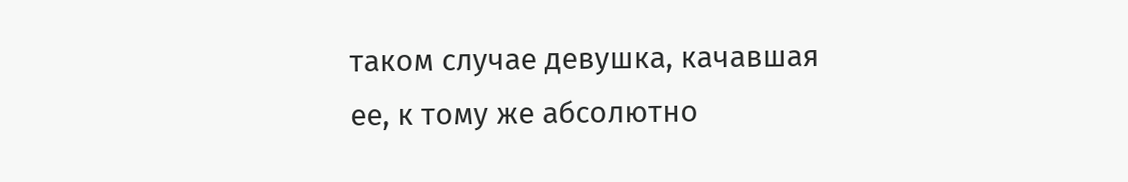таком случае девушка, качавшая ее, к тому же абсолютно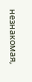незнакомая,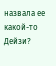назвала ее какой-то Дейзи?